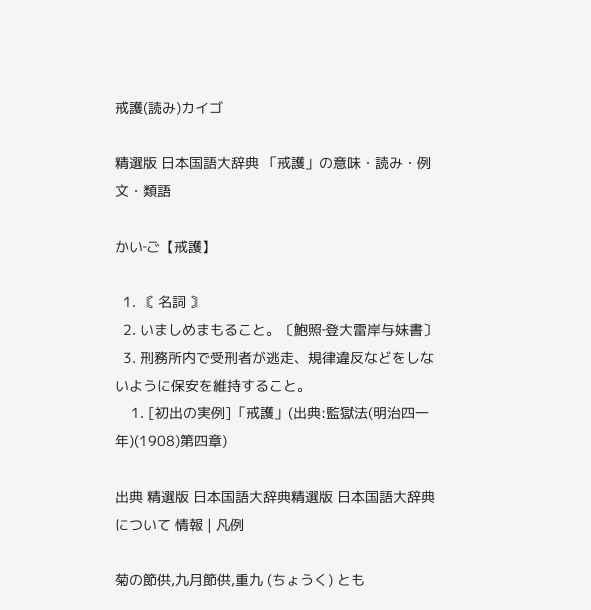戒護(読み)カイゴ

精選版 日本国語大辞典 「戒護」の意味・読み・例文・類語

かい‐ご【戒護】

  1. 〘 名詞 〙
  2. いましめまもること。〔鮑照‐登大雷岸与妹書〕
  3. 刑務所内で受刑者が逃走、規律違反などをしないように保安を維持すること。
    1. [初出の実例]「戒護」(出典:監獄法(明治四一年)(1908)第四章)

出典 精選版 日本国語大辞典精選版 日本国語大辞典について 情報 | 凡例

菊の節供,九月節供,重九 (ちょうく) とも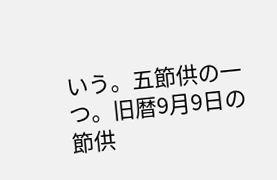いう。五節供の一つ。旧暦9月9日の節供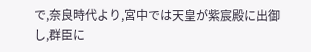で,奈良時代より,宮中では天皇が紫宸殿に出御し,群臣に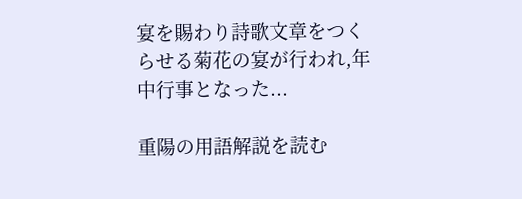宴を賜わり詩歌文章をつくらせる菊花の宴が行われ,年中行事となった...

重陽の用語解説を読む